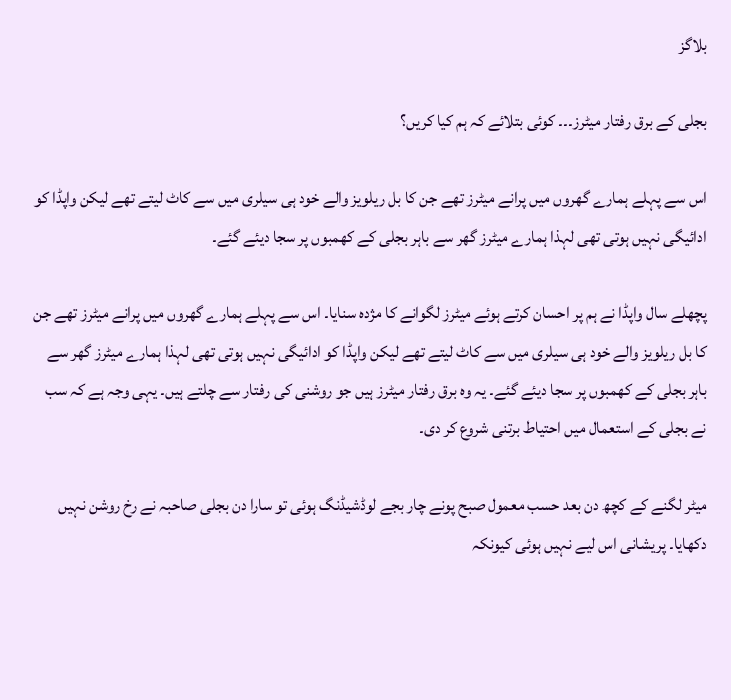بلاگز

بجلی کے برق رفتار میٹرز۔۔۔ کوئی بتلائے کہ ہم کیا کریں؟

اس سے پہلے ہمارے گھروں میں پرانے میٹرز تھے جن کا بل ریلویز والے خود ہی سیلری میں سے کاٹ لیتے تھے لیکن واپڈا کو ادائیگی نہیں ہوتی تھی لہذا ہمارے میٹرز گھر سے باہر بجلی کے کھمبوں پر سجا دیئے گئے۔

پچھلے سال واپڈا نے ہم پر احسان کرتے ہوئے میٹرز لگوانے کا مژدہ سنایا۔ اس سے پہلے ہمارے گھروں میں پرانے میٹرز تھے جن کا بل ریلویز والے خود ہی سیلری میں سے کاٹ لیتے تھے لیکن واپڈا کو ادائیگی نہیں ہوتی تھی لہذا ہمارے میٹرز گھر سے باہر بجلی کے کھمبوں پر سجا دیئے گئے۔ یہ وہ برق رفتار میٹرز ہیں جو روشنی کی رفتار سے چلتے ہیں۔ یہی وجہ ہے کہ سب نے بجلی کے استعمال میں احتیاط برتنی شروع کر دی۔

میٹر لگنے کے کچھ دن بعد حسب معمول صبح پونے چار بجے لوڈشیڈنگ ہوئی تو سارا دن بجلی صاحبہ نے رخ روشن نہیں دکھایا۔ پریشانی اس لیے نہیں ہوئی کیونکہ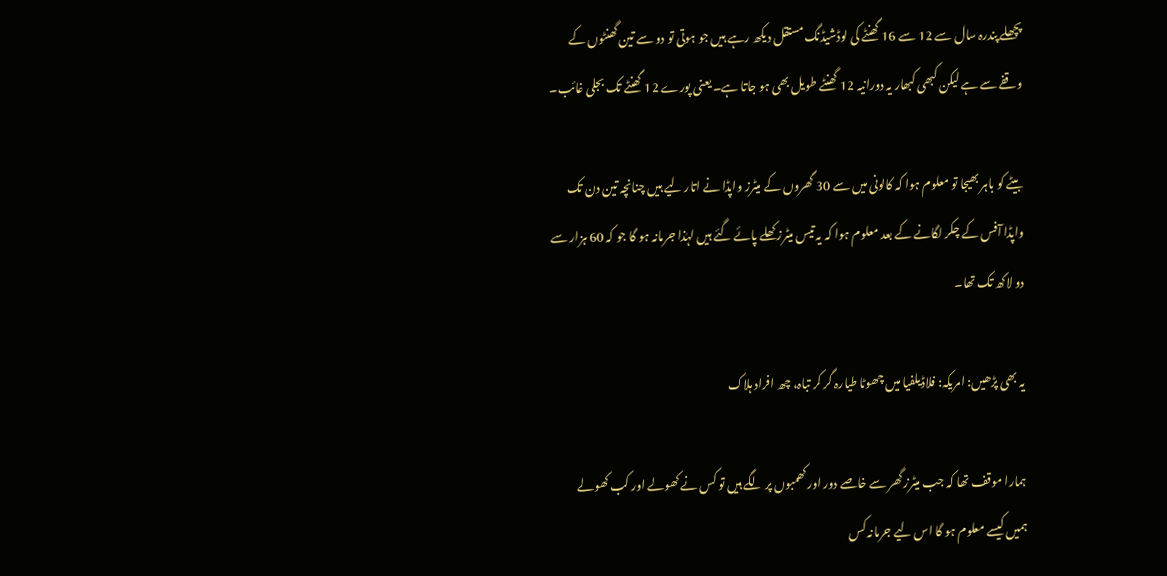پچھلے پندرہ سال سے 12 سے 16 گھنٹے کی لوڈشیڈنگ مستقل دیکھ رہے ہیں جو ہوتی تو دو سے تین گھنٹوں کے وقفے سے ہے لیکن کبھی کبھار یہ دورانیہ 12 گھنٹے طویل بھی ہو جاتا ہے۔ یعنی پورے 12 گھنٹے تک بجلی غائب۔

بیٹے کو باہر بھیجا تو معلوم ہوا کہ کالونی میں سے 30 گھروں کے میٹرز واپڈا نے اتار لیے ہیں چنانچہ تین دن تک واپڈا آفس کے چکر لگانے کے بعد معلوم ہوا کہ یہ تیس میٹرز کھلے پائے گئے ہیں لہٰذا جرمانہ ہو گا جو کہ 60 ہزار سے دو لاکھ تک تھا۔

یہ بھی پڑھیں: امریکہ: فلاڈیلفیا میں چھوٹا طیارہ گر کر تباہ، چھ افراد ہلاک

ہمارا موقف تھا کہ جب میٹرز گھر سے خاصے دور اور کھمبوں پر لگے ہیں تو کس نے کھولے اور کب کھولے ہمیں کیسے معلوم ہو گا اس لیے جرمانہ کس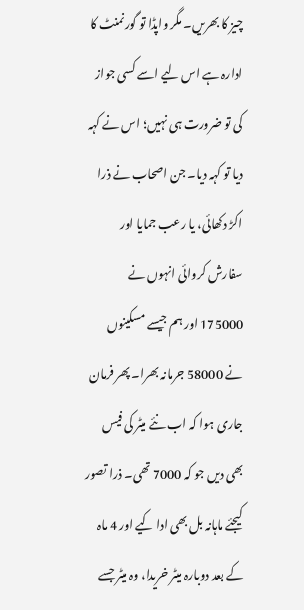چیز کا بھریں۔ مگر واپڈا تو گورنمنٹ کا ادارہ ہے اس لیے اسے کسی جواز کی تو ضرورت ہی نہیں؛ اس نے کہہ دیا تو کہہ دیا۔ جن اصحاب نے ذرا اکڑ دکھائی، یا رعب جمایا اور سفارش کروائی انہوں نے 175000 اور ہم جیسے مسکینوں نے 58000 جرمانہ بھرا۔ پھر فرمان جاری ہوا کہ اب نئے میٹر کی فیس بھی دیں جو کہ 7000 تھی۔ ذرا تصور کیجئے ماہانہ بل بھی ادا کیے اور 4 ماہ کے بعد دوبارہ میٹر خریدا، وہ میٹر جسے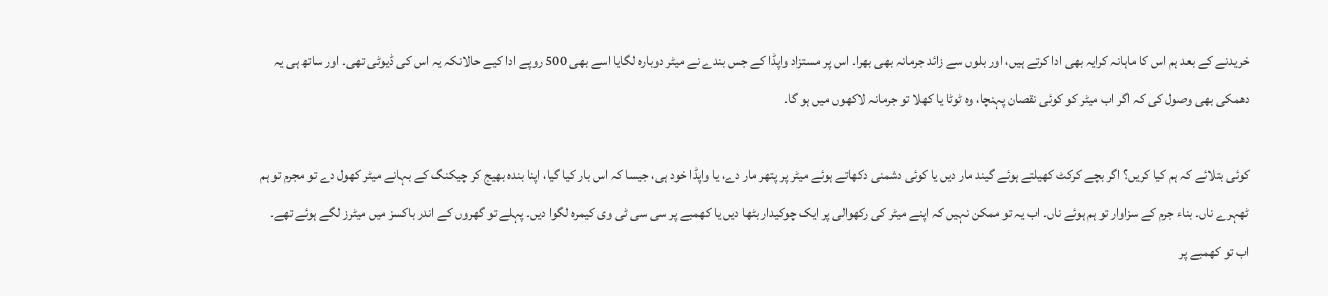خریدنے کے بعد ہم اس کا ماہانہ کرایہ بھی ادا کرتے ہیں، اور بلوں سے زائد جرمانہ بھی بھرا۔ اس پر مستزاد واپڈا کے جس بندے نے میٹر دوبارہ لگایا اسے بھی 500 روپے ادا کیے حالانکہ یہ اس کی ڈیوٹی تھی۔ اور ساتھ ہی یہ دھمکی بھی وصول کی کہ اگر اب میٹر کو کوئی نقصان پہنچا، وہ ٹوٹا یا کھلا تو جرمانہ لاکھوں میں ہو گا۔

کوئی بتلائے کہ ہم کیا کریں؟ اگر بچے کرکٹ کھیلتے ہوئے گیند مار دیں یا کوئی دشمنی دکھاتے ہوئے میٹر پر پتھر مار دے، یا واپڈا خود ہی، جیسا کہ اس بار کیا گیا، اپنا بندہ بھیج کر چیکنگ کے بہانے میٹر کھول دے تو مجرم تو ہم ٹھہرے ناں۔ بناء جرم کے سزاوار تو ہم ہوئے ناں۔ اب یہ تو ممکن نہیں کہ اپنے میٹر کی رکھوالی پر ایک چوکیدار بٹھا دیں یا کھمبے پر سی سی ٹی وی کیمرہ لگوا دیں۔ پہلے تو گھروں کے اندر باکسز میں میٹرز لگے ہوئے تھے۔ اب تو کھمبے پر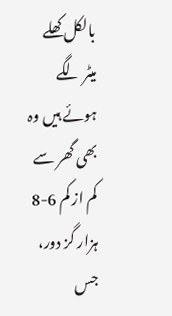بالکل کھلے میٹر لگے ہوئے ہیں وہ بھی گھر سے کم از کم 6-8 ہزار گز دور، جس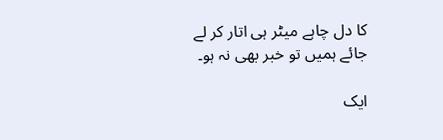کا دل چاہے میٹر ہی اتار کر لے جائے ہمیں تو خبر بھی نہ ہو۔

ایک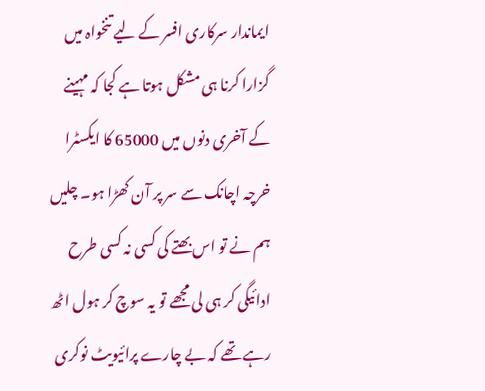ایماندار سرکاری افسر کے لیے تنخواہ میں گزارا کرنا ہی مشکل ہوتا ہے کجا کہ مہینے کے آخری دنوں میں 65000 کا ایکسٹرا خرچہ اچانک سے سر پر آن کھڑا ہو۔ چلیں ہم نے تو اس بھتے کی کسی نہ کسی طرح ادائیگی کر ہی لی مجھے تو یہ سوچ کر ہول اٹھ رہے تھے کہ بے چارے پرائیویٹ نوکری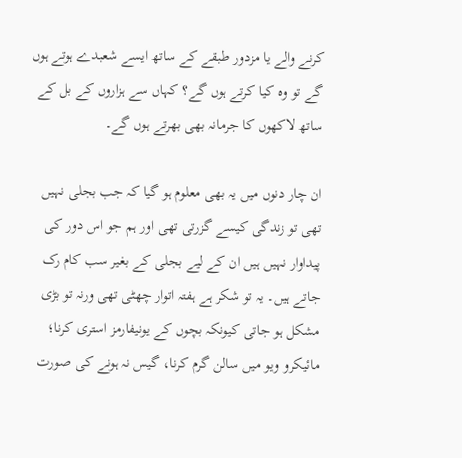کرنے والے یا مزدور طبقے کے ساتھ ایسے شعبدے ہوتے ہوں گے تو وہ کیا کرتے ہوں گے؟ کہاں سے ہزاروں کے بل کے ساتھ لاکھوں کا جرمانہ بھی بھرتے ہوں گے۔

ان چار دنوں میں یہ بھی معلوم ہو گیا کہ جب بجلی نہیں تھی تو زندگی کیسے گزرتی تھی اور ہم جو اس دور کی پیداوار نہیں ہیں ان کے لیے بجلی کے بغیر سب کام رک جاتے ہیں۔ یہ تو شکر ہے ہفتہ اتوار چھٹی تھی ورنہ تو بڑی مشکل ہو جاتی کیونکہ بچوں کے یونیفارمز استری کرنا؛ مائیکرو ویو میں سالن گرم کرنا، گیس نہ ہونے کی صورت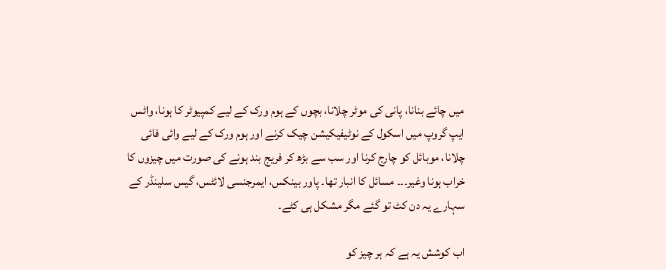میں چائے بنانا، پانی کی موٹر چلانا، بچوں کے ہوم ورک کے لیے کمپیوٹر کا ہونا، واٹس ایپ گروپ میں اسکول کے نوٹیفیکیشن چیک کرنے اور ہوم ورک کے لیے وائی فائی چلانا، موبائل کو چارج کرنا اور سب سے بڑھ کر فریج بند ہونے کی صورت میں چیزوں کا خراب ہونا وغیر۔۔۔ مسائل کا انبار تھا۔ پاور بینکس، ایمرجنسی لائٹس، گیس سلینڈر کے سہارے یہ دن کٹ تو گئے مگر مشکل ہی کٹے۔

اب کوشش یہ ہے کہ ہر چیز کو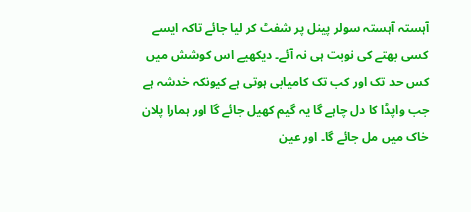آہستہ آہستہ سولر پینل پر شفٹ کر لیا جائے تاکہ ایسے کسی بھتے کی نوبت ہی نہ آئے۔ دیکھیے اس کوشش میں کس حد تک اور کب تک کامیابی ہوتی ہے کیونکہ خدشہ ہے جب واپڈا کا دل چاہے گا یہ گیم کھیل جائے گا اور ہمارا پلان خاک میں مل جائے گا۔ اور عین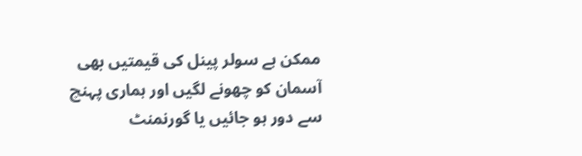ممکن ہے سولر پینل کی قیمتیں بھی آسمان کو چھونے لگیں اور ہماری پہنچ سے دور ہو جائیں یا گورنمنٹ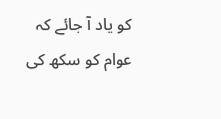کو یاد آ جائے کہ عوام کو سکھ کی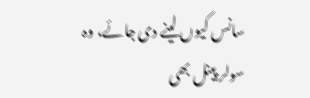سانس کیوں لینے دی جائے، وہ سولر پینل بھی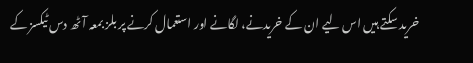خرید سکتے ہیں اس لیے ان کے خریدنے، لگانے اور استعمال کرنے پر بلز بمعہ آٹھ دس ٹیکسز کے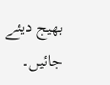بھیج دیئے جائیں۔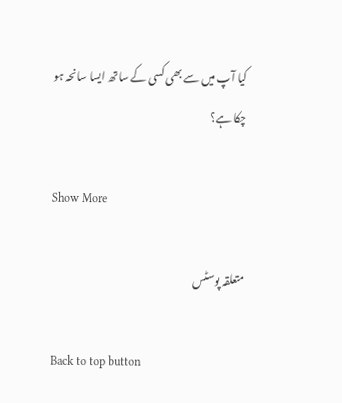کیا آپ میں سے بھی کسی کے ساتھ ایسا سانحہ ہو چکا ہے؟

Show More

متعلقہ پوسٹس

Back to top button